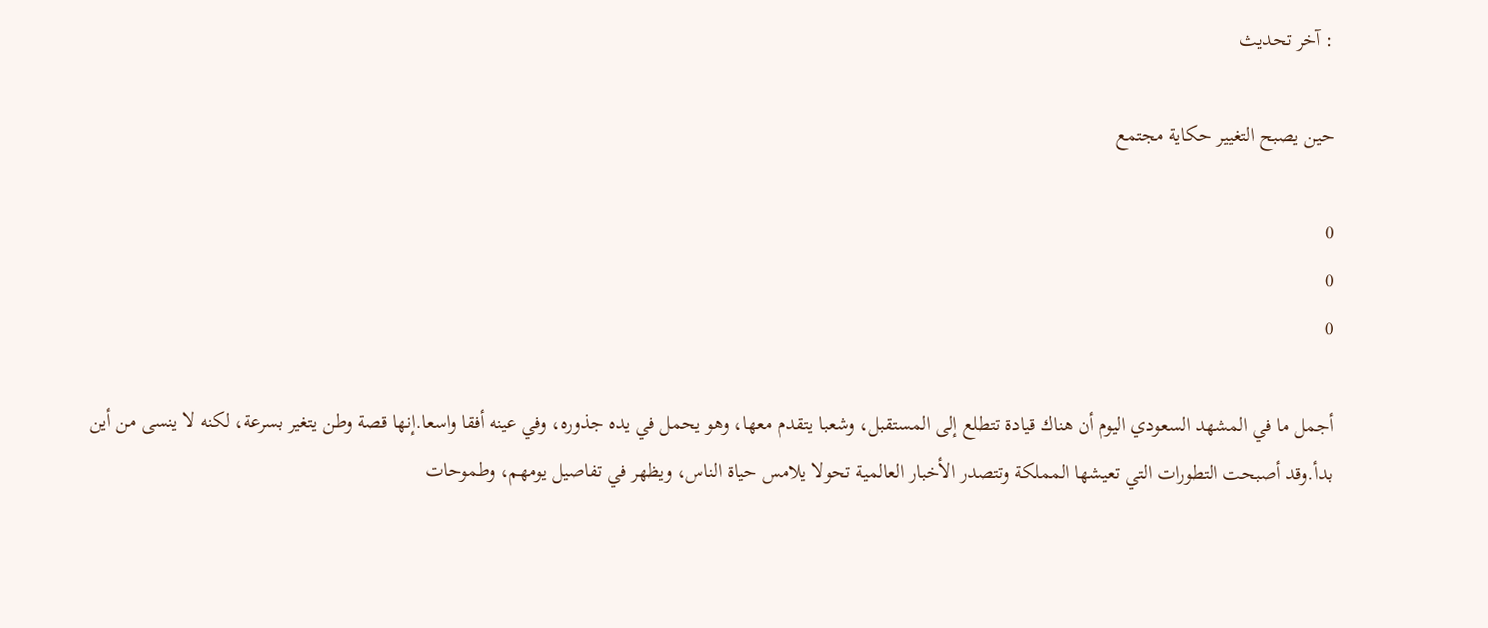: آخر تحديث

حين يصبح التغيير حكاية مجتمع

0
0
0

أجمل ما في المشهد السعودي اليوم أن هناك قيادة تتطلع إلى المستقبل، وشعبا يتقدم معها، وهو يحمل في يده جذوره، وفي عينه أفقا واسعا.إنها قصة وطن يتغير بسرعة، لكنه لا ينسى من أين بدأ.وقد أصبحت التطورات التي تعيشها المملكة وتتصدر الأخبار العالمية تحولا يلامس حياة الناس، ويظهر في تفاصيل يومهم، وطموحات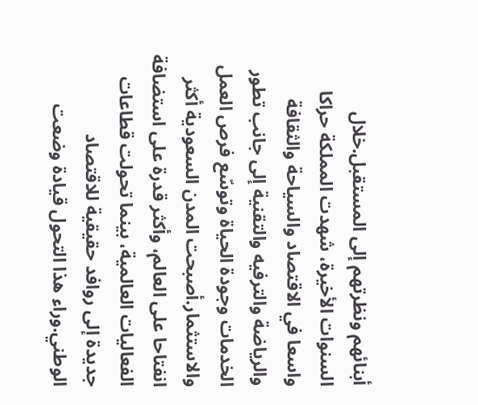أبنائهم ونظرتهم إلى المستقبل.خلال السنوات الأخيرة، شهدت المملكة حراكا واسعا في الاقتصاد والسياحة والثقافة والرياضة والترفيه والتقنية إلى جانب تطور الخدمات وجودة الحياة وتوسّع فرص العمل والاستثمار.أصبحت المدن السعودية أكثر انفتاحا على العالم، وأكثر قدرة على استضافة الفعاليات العالمية، بينما تحولت قطاعات جديدة إلى روافد حقيقية للاقتصاد الوطني.وراء هذا التحول قيادة وضعت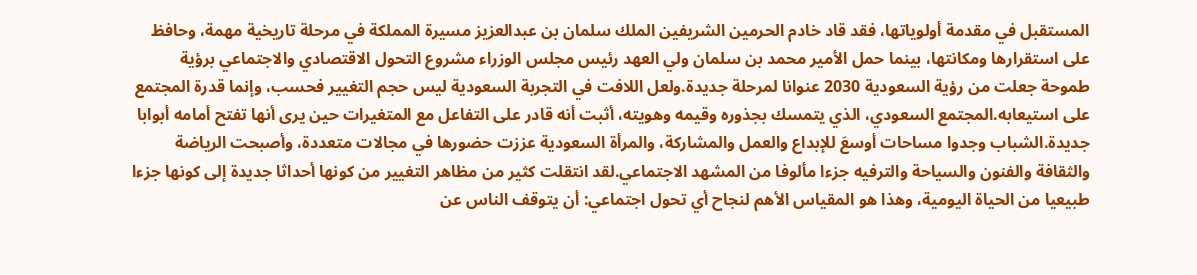المستقبل في مقدمة أولوياتها، فقد قاد خادم الحرمين الشريفين الملك سلمان بن عبدالعزيز مسيرة المملكة في مرحلة تاريخية مهمة، وحافظ على استقرارها ومكانتها، بينما حمل الأمير محمد بن سلمان ولي العهد رئيس مجلس الوزراء مشروع التحول الاقتصادي والاجتماعي برؤية طموحة جعلت من رؤية السعودية 2030 عنوانا لمرحلة جديدة.ولعل اللافت في التجربة السعودية ليس حجم التغيير فحسب، وإنما قدرة المجتمع على استيعابه.المجتمع السعودي، الذي يتمسك بجذوره وقيمه وهويته، أثبت أنه قادر على التفاعل مع المتغيرات حين يرى أنها تفتح أمامه أبوابا جديدة.الشباب وجدوا مساحات أوسعَ للإبداع والعمل والمشاركة، والمرأة السعودية عززت حضورها في مجالات متعددة، وأصبحت الرياضة والثقافة والفنون والسياحة والترفيه جزءا مألوفا من المشهد الاجتماعي.لقد انتقلت كثير من مظاهر التغيير من كونها أحداثا جديدة إلى كونها جزءا طبيعيا من الحياة اليومية، وهذا هو المقياس الأهم لنجاح أي تحول اجتماعي: أن يتوقف الناس عن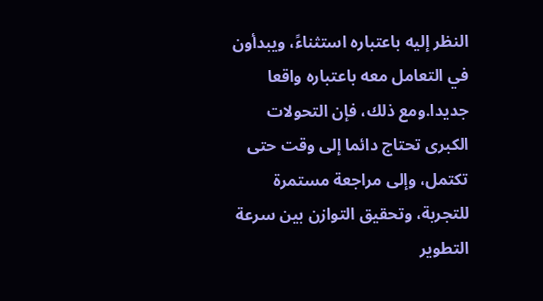النظر إليه باعتباره استثناءً، ويبدأون في التعامل معه باعتباره واقعا جديدا.ومع ذلك، فإن التحولات الكبرى تحتاج دائما إلى وقت حتى تكتمل، وإلى مراجعة مستمرة للتجربة، وتحقيق التوازن بين سرعة التطوير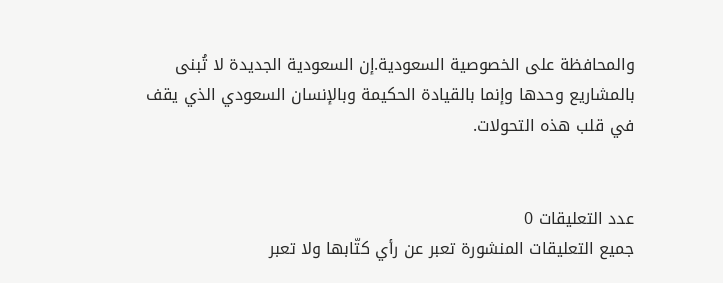والمحافظة على الخصوصية السعودية.إن السعودية الجديدة لا تُبنى بالمشاريع وحدها وإنما بالقيادة الحكيمة وبالإنسان السعودي الذي يقف في قلب هذه التحولات.


عدد التعليقات 0
جميع التعليقات المنشورة تعبر عن رأي كتّابها ولا تعبر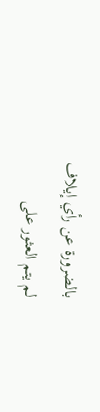بالضرورة عن رأي إيلاف
لم يتم العثور على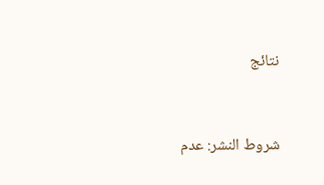نتائج


شروط النشر: عدم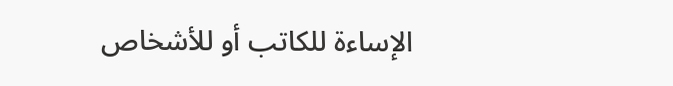الإساءة للكاتب أو للأشخاص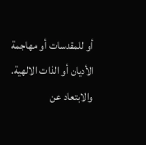أو للمقدسات أو مهاجمة الأديان أو الذات الالهية. والابتعاد عن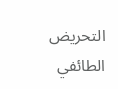التحريض الطائفي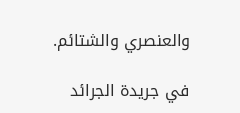والعنصري والشتائم.

في جريدة الجرائد